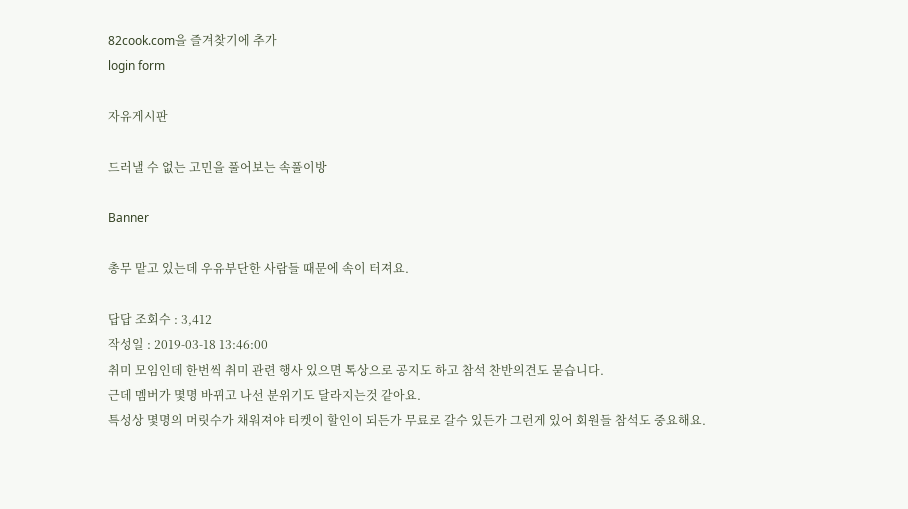82cook.com을 즐겨찾기에 추가
login form

자유게시판

드러낼 수 없는 고민을 풀어보는 속풀이방

Banner

총무 맡고 있는데 우유부단한 사람들 때문에 속이 터져요.

답답 조회수 : 3,412
작성일 : 2019-03-18 13:46:00
취미 모임인데 한번씩 취미 관련 행사 있으면 톡상으로 공지도 하고 참석 찬반의견도 묻습니다.
근데 멤버가 몇명 바뀌고 나선 분위기도 달라지는것 같아요.
특성상 몇명의 머릿수가 채워져야 티켓이 할인이 되든가 무료로 갈수 있든가 그런게 있어 회원들 참석도 중요해요.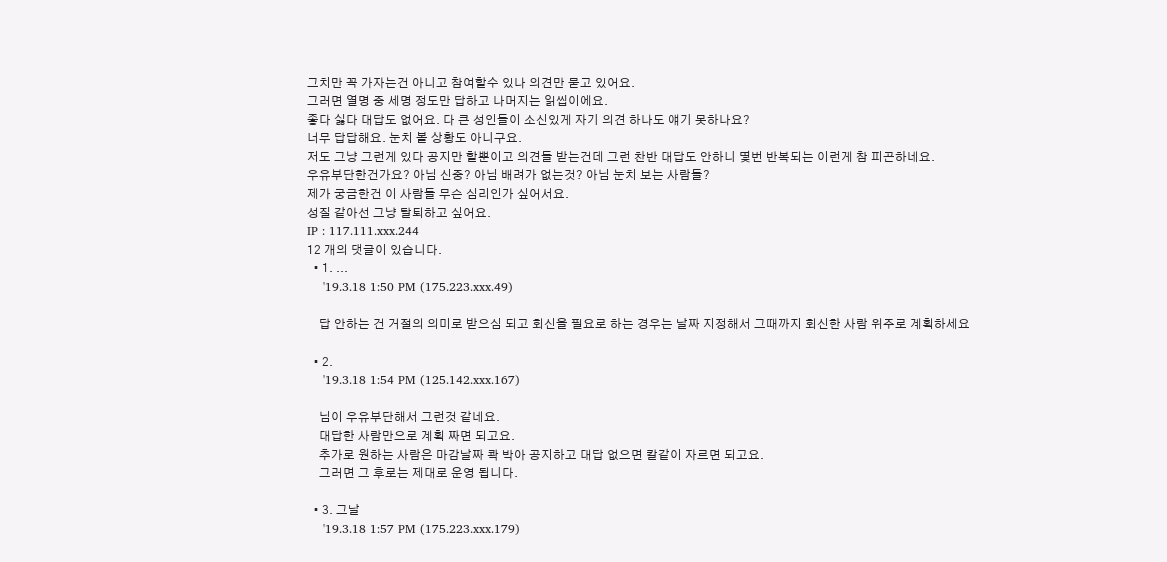그치만 꼭 가자는건 아니고 참여할수 있나 의견만 묻고 있어요.
그러면 열명 중 세명 정도만 답하고 나머지는 읽씹이에요.
좋다 싫다 대답도 없어요. 다 큰 성인들이 소신있게 자기 의견 하나도 얘기 못하나요?
너무 답답해요. 눈치 볼 상황도 아니구요.
저도 그냥 그런게 있다 공지만 할뿐이고 의견들 받는건데 그런 찬반 대답도 안하니 몇번 반복되는 이런게 참 피곤하네요.
우유부단한건가요? 아님 신중? 아님 배려가 없는것? 아님 눈치 보는 사람들?
제가 궁금한건 이 사람들 무슨 심리인가 싶어서요.
성질 같아선 그냥 탈퇴하고 싶어요.
IP : 117.111.xxx.244
12 개의 댓글이 있습니다.
  • 1. ...
    '19.3.18 1:50 PM (175.223.xxx.49)

    답 안하는 건 거절의 의미로 받으심 되고 회신을 필요로 하는 경우는 날짜 지정해서 그때까지 회신한 사람 위주로 계획하세요

  • 2.
    '19.3.18 1:54 PM (125.142.xxx.167)

    님이 우유부단해서 그런것 같네요.
    대답한 사람만으로 계획 짜면 되고요.
    추가로 원하는 사람은 마감날짜 콱 박아 공지하고 대답 없으면 칼같이 자르면 되고요.
    그러면 그 후로는 제대로 운영 됩니다.

  • 3. 그날
    '19.3.18 1:57 PM (175.223.xxx.179)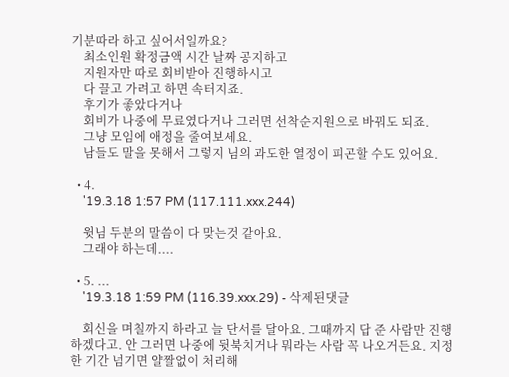기분따라 하고 싶어서일까요?
    최소인원 확정금액 시간 날짜 공지하고
    지원자만 따로 회비받아 진행하시고
    다 끌고 가려고 하면 속터지죠.
    후기가 좋았다거나
    회비가 나중에 무료였다거나 그러면 선착순지원으로 바꿔도 되죠.
    그냥 모임에 애정을 줄여보세요.
    남들도 말을 못해서 그렇지 님의 과도한 열정이 피곤할 수도 있어요.

  • 4.
    '19.3.18 1:57 PM (117.111.xxx.244)

    윗님 두분의 말씀이 다 맞는것 같아요.
    그래야 하는데....

  • 5. ...
    '19.3.18 1:59 PM (116.39.xxx.29) - 삭제된댓글

    회신을 며칠까지 하라고 늘 단서를 달아요. 그때까지 답 준 사람만 진행하겠다고. 안 그러면 나중에 뒷북치거나 뭐라는 사람 꼭 나오거든요. 지정한 기간 넘기면 얄짤없이 처리해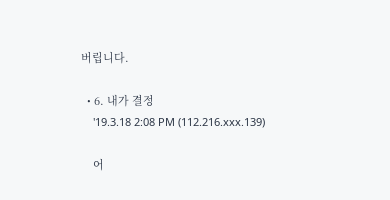버립니다.

  • 6. 내가 결정
    '19.3.18 2:08 PM (112.216.xxx.139)

    어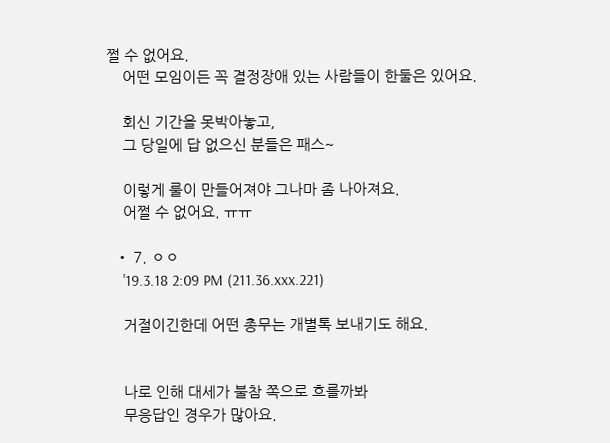쩔 수 없어요.
    어떤 모임이든 꼭 결정장애 있는 사람들이 한둘은 있어요.

    회신 기간을 못박아놓고,
    그 당일에 답 없으신 분들은 패스~

    이렇게 룰이 만들어져야 그나마 좀 나아져요.
    어쩔 수 없어요. ㅠㅠ

  • 7. ㅇㅇ
    '19.3.18 2:09 PM (211.36.xxx.221)

    거절이긴한데 어떤 총무는 개별톡 보내기도 해요.


    나로 인해 대세가 불참 쪽으로 흐를까봐
    무응답인 경우가 많아요.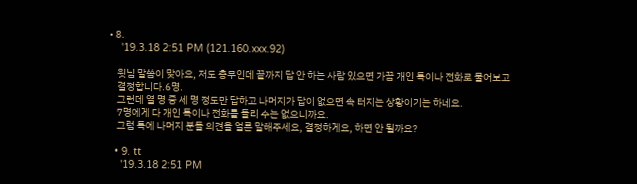• 8.
    '19.3.18 2:51 PM (121.160.xxx.92)

    윗님 말씀이 맞아요, 저도 총무인데 끝까지 답 안 하는 사람 있으면 가끔 개인 톡이나 전화로 물어보고
    결정합니다.6명.
    그런데 열 명 중 세 명 정도만 답하고 나머지가 답이 없으면 속 터지는 상황이기는 하네요.
    7명에게 다 개인 톡이나 전화를 돌리 수는 없으니까요.
    그럼 톡에 나머지 분들 의견을 얼른 말해주세요, 결정하게요, 하면 안 될까요?

  • 9. tt
    '19.3.18 2:51 PM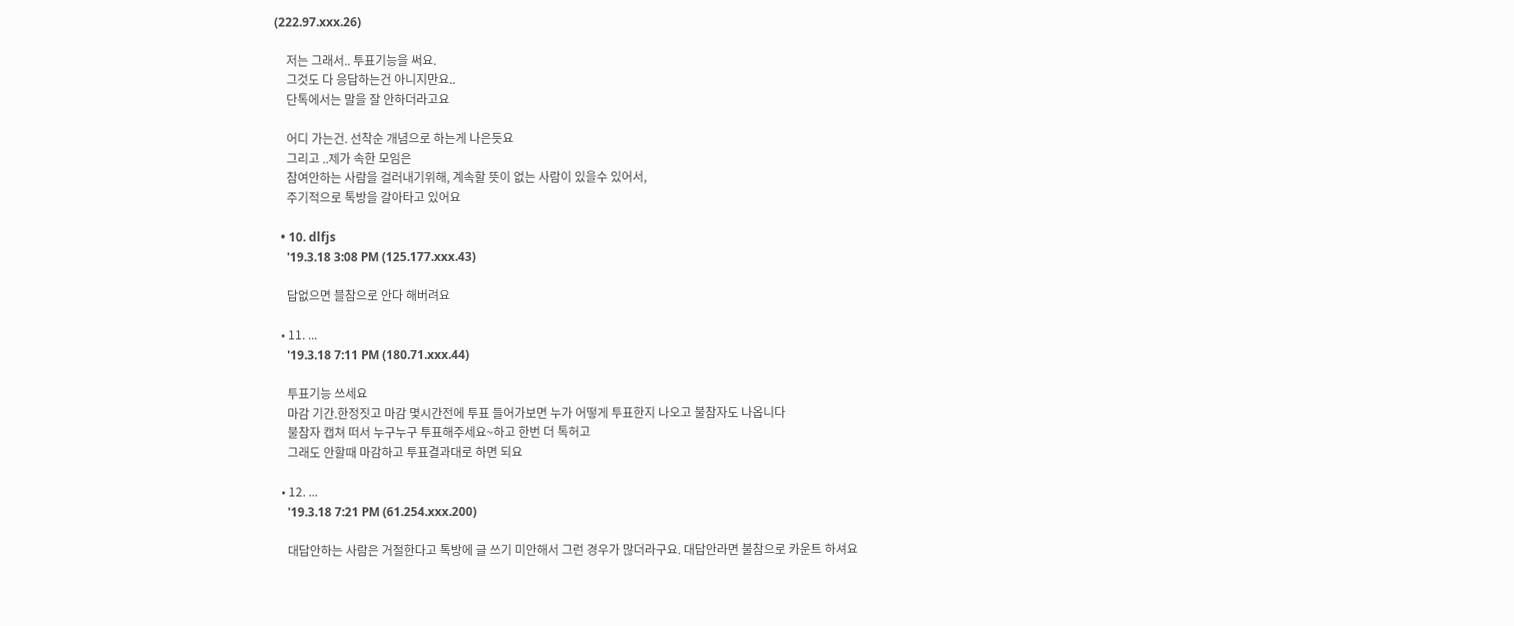(222.97.xxx.26)

    저는 그래서.. 투표기능을 써요.
    그것도 다 응답하는건 아니지만요..
    단톡에서는 말을 잘 안하더라고요

    어디 가는건. 선착순 개념으로 하는게 나은듯요
    그리고 ..제가 속한 모임은
    참여안하는 사람을 걸러내기위해, 계속할 뜻이 없는 사람이 있을수 있어서,
    주기적으로 톡방을 갈아타고 있어요

  • 10. dlfjs
    '19.3.18 3:08 PM (125.177.xxx.43)

    답없으면 블참으로 안다 해버려요

  • 11. ...
    '19.3.18 7:11 PM (180.71.xxx.44)

    투표기능 쓰세요
    마감 기간.한정짓고 마감 몇시간전에 투표 들어가보면 누가 어떻게 투표한지 나오고 불참자도 나옵니다
    불참자 캡쳐 떠서 누구누구 투표해주세요~하고 한번 더 톡허고
    그래도 안할때 마감하고 투표결과대로 하면 되요

  • 12. ...
    '19.3.18 7:21 PM (61.254.xxx.200)

    대답안하는 사람은 거절한다고 톡방에 글 쓰기 미안해서 그런 경우가 많더라구요. 대답안라면 불참으로 카운트 하셔요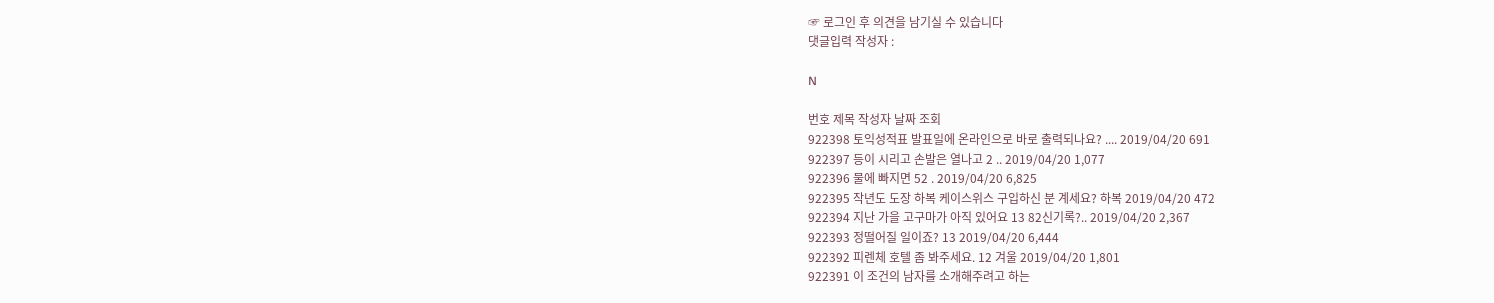☞ 로그인 후 의견을 남기실 수 있습니다
댓글입력 작성자 :

N

번호 제목 작성자 날짜 조회
922398 토익성적표 발표일에 온라인으로 바로 출력되나요? .... 2019/04/20 691
922397 등이 시리고 손발은 열나고 2 .. 2019/04/20 1,077
922396 물에 빠지면 52 . 2019/04/20 6,825
922395 작년도 도장 하복 케이스위스 구입하신 분 계세요? 하복 2019/04/20 472
922394 지난 가을 고구마가 아직 있어요 13 82신기록?.. 2019/04/20 2,367
922393 정떨어질 일이죠? 13 2019/04/20 6,444
922392 피렌체 호텔 좀 봐주세요. 12 겨울 2019/04/20 1,801
922391 이 조건의 남자를 소개해주려고 하는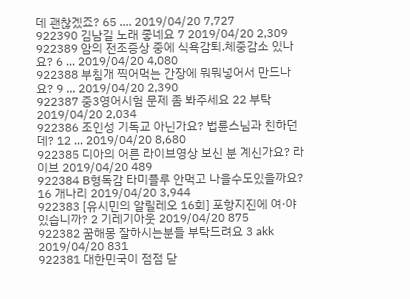데 괜찮겠죠? 65 .... 2019/04/20 7,727
922390 김남길 노래 좋네요 7 2019/04/20 2,309
922389 암의 전조증상 중에 식욕감퇴.체중감소 있나요? 6 ... 2019/04/20 4,080
922388 부침개 찍어먹는 간장에 뭐뭐넣어서 만드나요? 9 ... 2019/04/20 2,390
922387 중3영어시험 문제 좀 봐주세요 22 부탁 2019/04/20 2,034
922386 조인성 기독교 아닌가요? 법륜스님과 친하던데? 12 ... 2019/04/20 8,680
922385 디아의 어른 라이브영상 보신 분 계신가요? 라이브 2019/04/20 489
922384 B형독감 타미플루 안먹고 나을수도있을까요? 16 개나리 2019/04/20 3,944
922383 [유시민의 알릴레오 16회] 포항지진에 여·야 있습니까? 2 기레기아웃 2019/04/20 875
922382 꿈해몽 잘하시는분들 부탁드려요 3 akk 2019/04/20 831
922381 대한민국이 점점 닫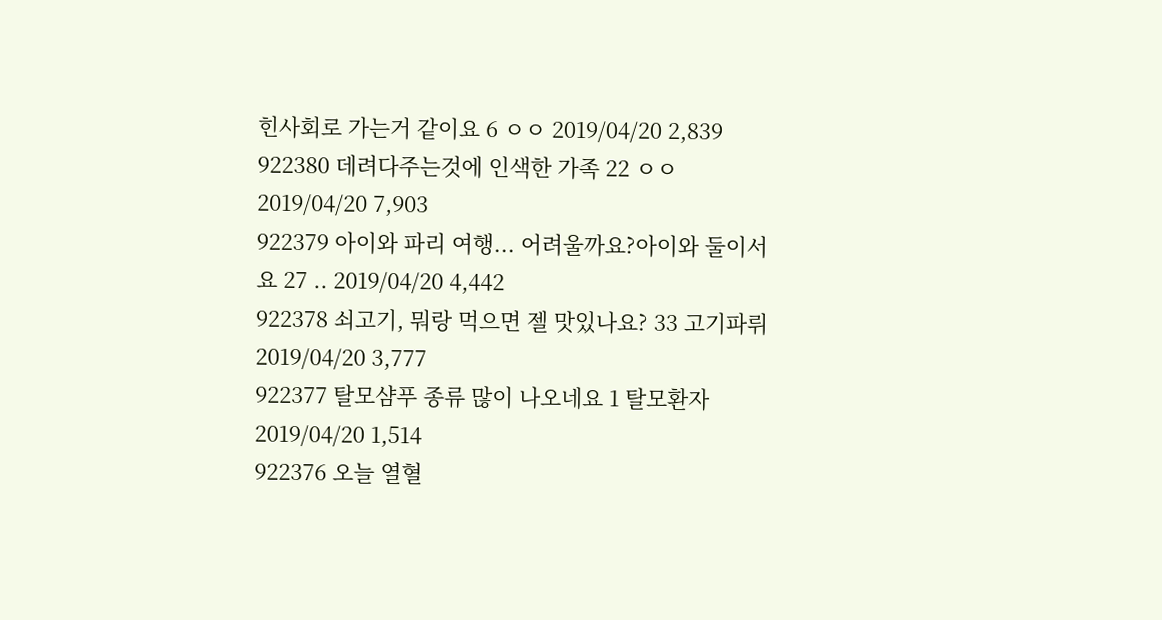힌사회로 가는거 같이요 6 ㅇㅇ 2019/04/20 2,839
922380 데려다주는것에 인색한 가족 22 ㅇㅇ 2019/04/20 7,903
922379 아이와 파리 여행... 어려울까요?아이와 둘이서요 27 .. 2019/04/20 4,442
922378 쇠고기, 뭐랑 먹으면 젤 맛있나요? 33 고기파뤼 2019/04/20 3,777
922377 탈모샴푸 종류 많이 나오네요 1 탈모환자 2019/04/20 1,514
922376 오늘 열혈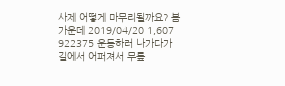사제 어떻게 마무리될까요? 봄가운데 2019/04/20 1,607
922375 운동하러 나가다가 길에서 어퍼져서 무릎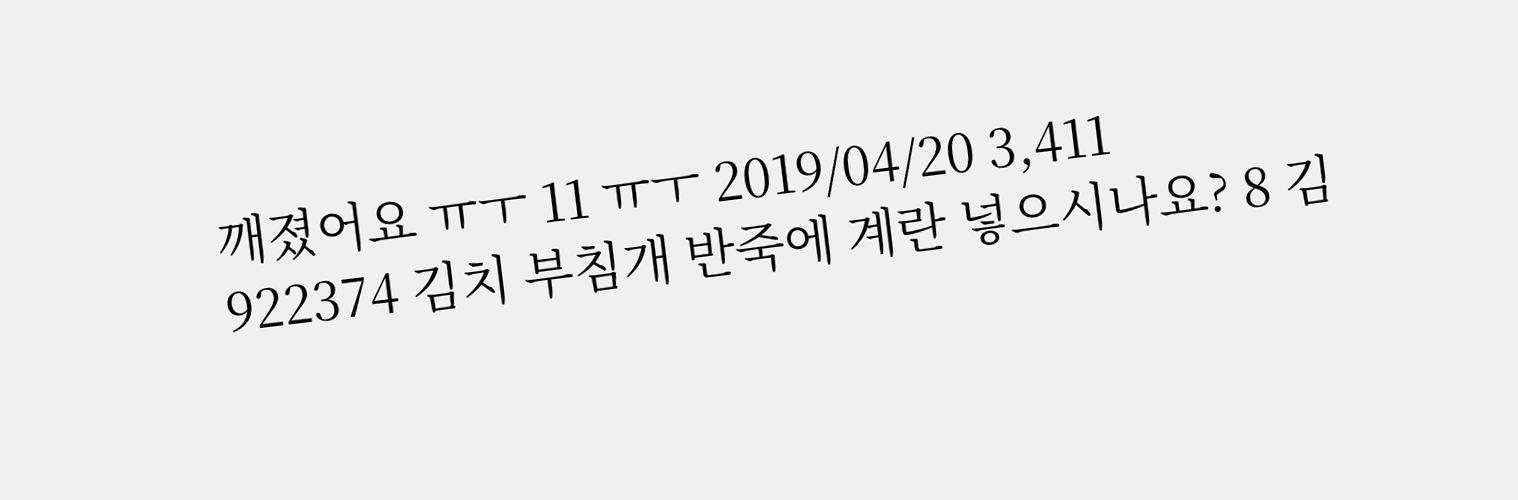깨졌어요 ㅠㅜ 11 ㅠㅜ 2019/04/20 3,411
922374 김치 부침개 반죽에 계란 넣으시나요? 8 김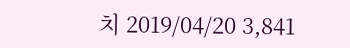치 2019/04/20 3,841